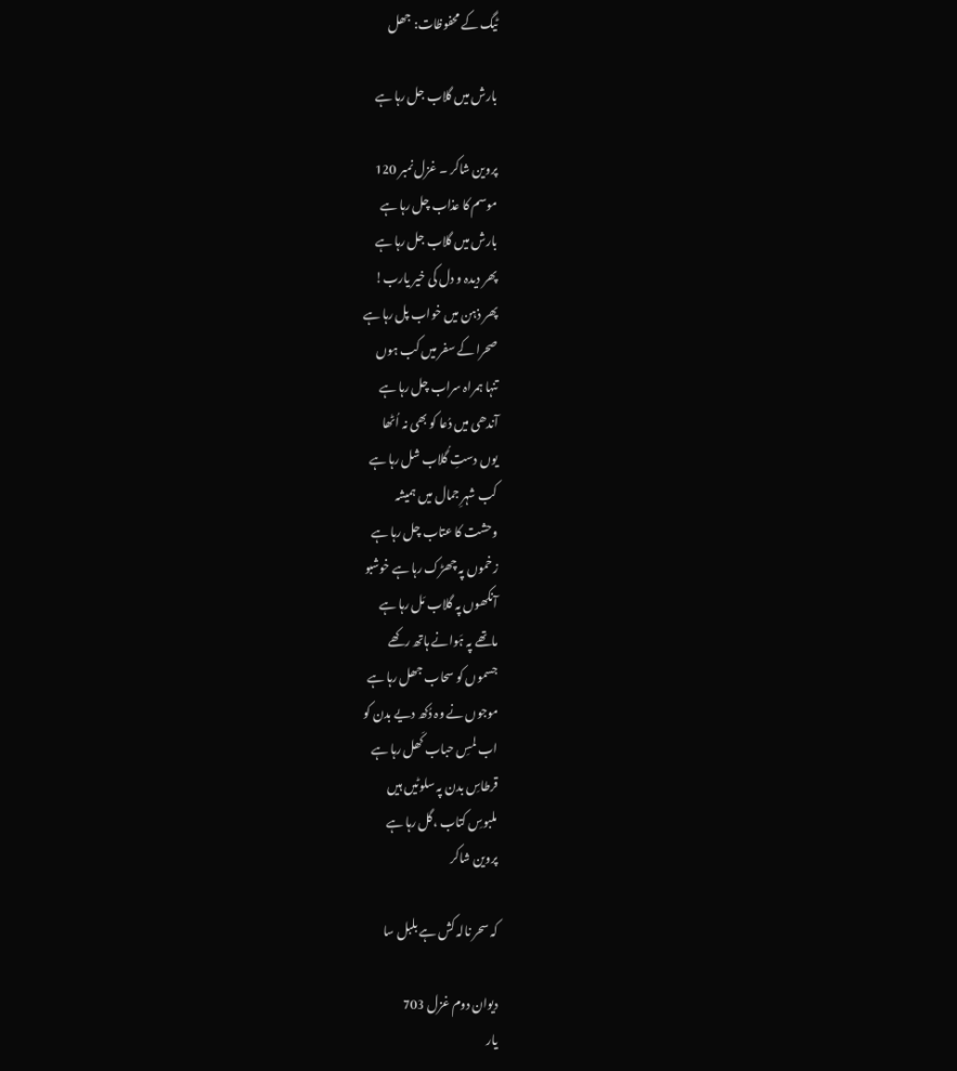ٹیگ کے محفوظات: جھل

بارش میں گلاب جل رہا ہے

پروین شاکر ۔ غزل نمبر 120
موسم کا عذاب چل رہا ہے
بارش میں گلاب جل رہا ہے
پھر دیدہ و دل کی خیر یارب!
پھر ذہن میں خواب پل رہا ہے
صحرا کے سفر میں کب ہوں
تنہا ہمراہ سراب چل رہا ہے
آندھی میں دُعا کو بھی نہ اُٹھا
یوں دستِ گُلاب شل رہا ہے
کب شہرِ جمال میں ہمیشہ
وحشت کا عتاب چل رہا ہے
زخموں پہ چھڑک رہا ہے خوشبو
آنکھوں پہ گلاب مَل رہا ہے
ماتھے پہ ہَوانے ہاتھ رکھے
جسموں کو سحاب جھل رہا ہے
موجوں نے وہ دُکھ دیے بدن کو
اب لمسِ حباب کَھل رہا ہے
قرطاسِ بدن پہ سلوٹیں ہیں
ملبوسِ کتاب ،گل رہا ہے
پروین شاکر

کہ سحر نالہ کش ہے بلبل سا

دیوان دوم غزل 703
یار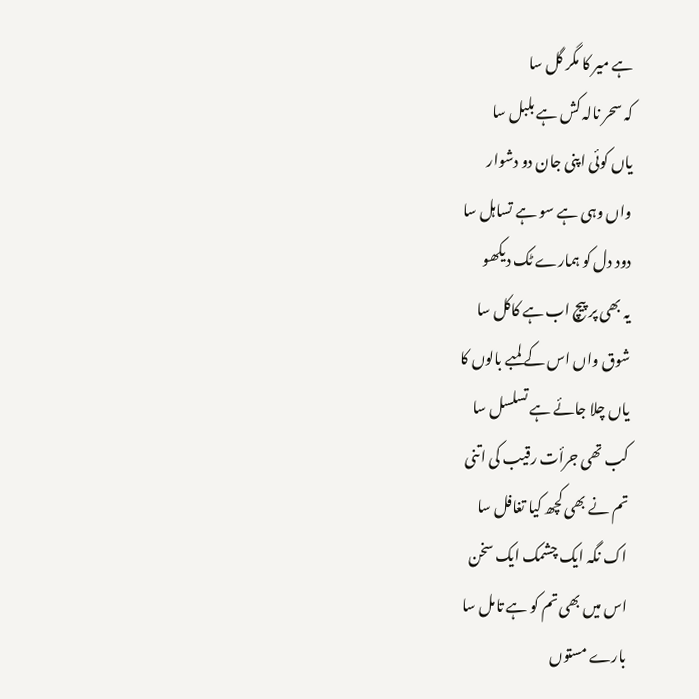ہے میر کا مگر گل سا
کہ سحر نالہ کش ہے بلبل سا
یاں کوئی اپنی جان دو دشوار
واں وہی ہے سو ہے تساہل سا
دود دل کو ہمارے ٹک دیکھو
یہ بھی پر پیچ اب ہے کاکل سا
شوق واں اس کے لمبے بالوں کا
یاں چلا جائے ہے تسلسل سا
کب تھی جرأت رقیب کی اتنی
تم نے بھی کچھ کیا تغافل سا
اک نگہ ایک چشمک ایک سخن
اس میں بھی تم کو ہے تامل سا
بارے مستوں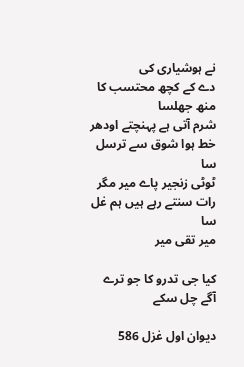نے ہوشیاری کی
دے کے کچھ محتسب کا منھ جھلسا
شرم آتی ہے پہنچتے اودھر
خط ہوا شوق سے ترسل سا
ٹوٹی زنجیر پاے میر مگر
رات سنتے رہے ہیں ہم غل سا
میر تقی میر

کیا جی تدرو کا جو ترے آگے چل سکے

دیوان اول غزل 586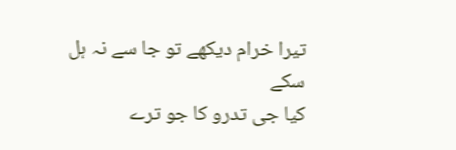تیرا خرام دیکھے تو جا سے نہ ہل سکے
کیا جی تدرو کا جو ترے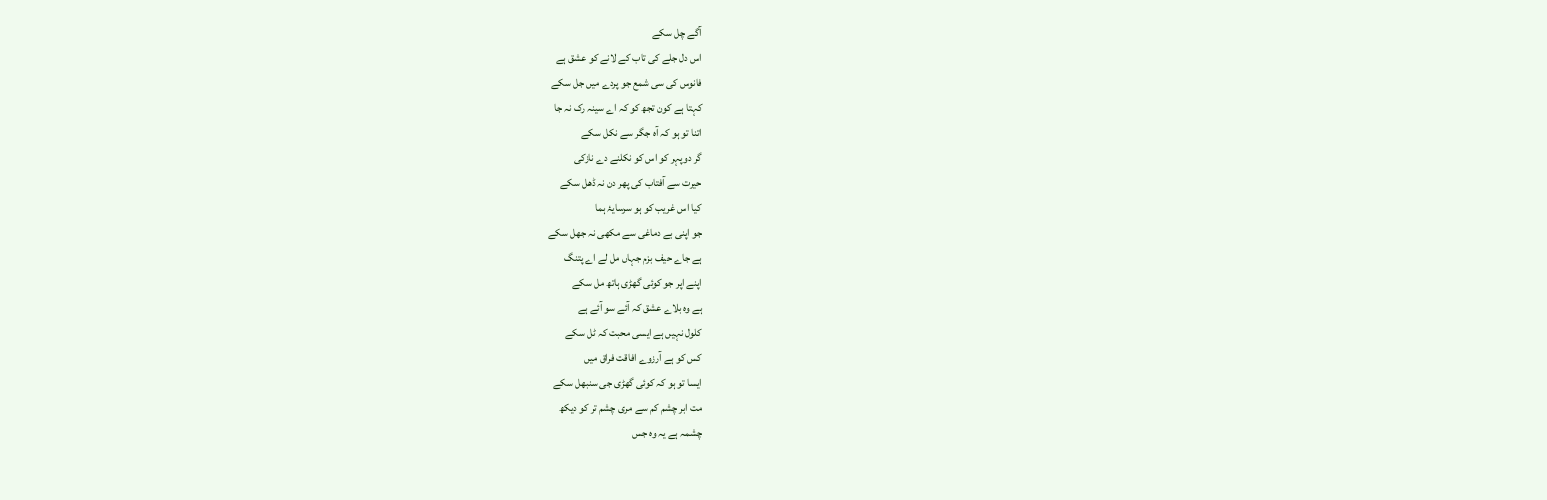آگے چل سکے
اس دل جلے کی تاب کے لانے کو عشق ہے
فانوس کی سی شمع جو پردے میں جل سکے
کہتا ہے کون تجھ کو کہ اے سینہ رک نہ جا
اتنا تو ہو کہ آہ جگر سے نکل سکے
گر دوپہر کو اس کو نکلنے دے نازکی
حیرت سے آفتاب کی پھر دن نہ ڈھل سکے
کیا اس غریب کو ہو سرسایۂ ہما
جو اپنی بے دماغی سے مکھی نہ جھل سکے
ہے جاے حیف بزم جہاں مل لے اے پتنگ
اپنے اپر جو کوئی گھڑی ہاتھ مل سکے
ہے وہ بلاے عشق کہ آئے سو آئے ہے
کلول نہیں ہے ایسی محبت کہ ٹل سکے
کس کو ہے آرزوے افاقت فراق میں
ایسا تو ہو کہ کوئی گھڑی جی سنبھل سکے
مت ابر چشم کم سے مری چشم تر کو دیکھ
چشمہ ہے یہ وہ جس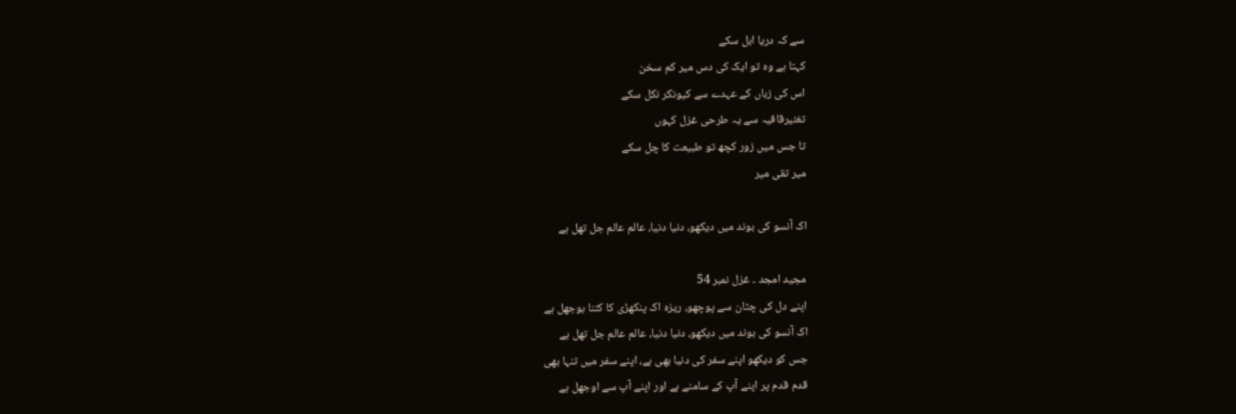سے کہ دریا ابل سکے
کہتا ہے وہ تو ایک کی دس میر کم سخن
اس کی زباں کے عہدے سے کیونکر نکل سکے
تغئیرقافیہ سے یہ طرحی غزل کہوں
تا جس میں زور کچھ تو طبیعت کا چل سکے
میر تقی میر

اک آنسو کی بوند میں دیکھو، دنیا دنیا، عالم عالم جل تھل ہے

مجید امجد ۔ غزل نمبر 54
اپنے دل کی چٹان سے پوچھو، ریزہ اک پنکھڑی کا کتنا بوجھل ہے
اک آنسو کی بوند میں دیکھو، دنیا دنیا، عالم عالم جل تھل ہے
جس کو دیکھو اپنے سفر کی دنیا بھی ہے، اپنے سفر میں تنہا بھی
قدم قدم پر اپنے آپ کے سامنے ہے اور اپنے آپ سے اوجھل ہے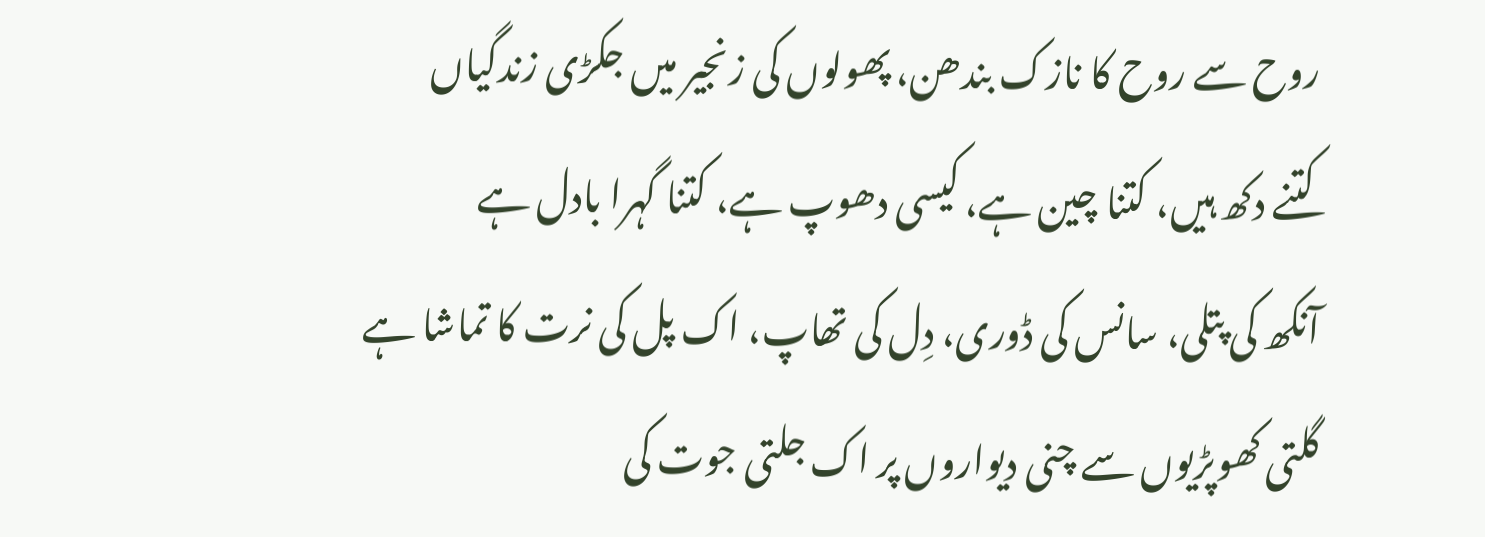روح سے روح کا نازک بندھن، پھولوں کی زنجیر میں جکڑی زندگیاں
کتنے دکھ ہیں، کتنا چین ہے، کیسی دھوپ ہے، کتنا گہرا بادل ہے
آنکھ کی پتلی، سانس کی ڈوری، دِل کی تھاپ، اک پل کی نرت کا تماشا ہے
گلتی کھوپڑیوں سے چنی دیواروں پر اک جلتی جوت کی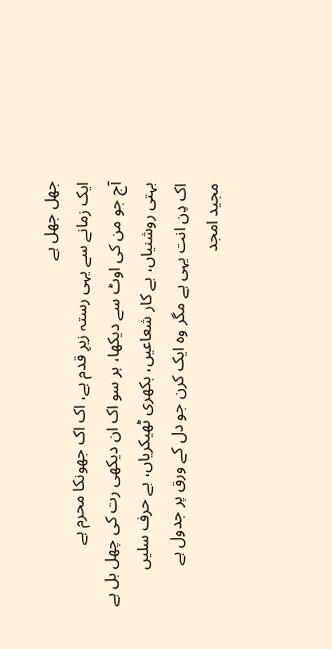جھل جھل ہے
ایک زمانے سے یہی رستہ زیرِ قدم ہے، اک اک جھونکا محرم ہے
آج جو من کی اوٹ سے دیکھا، ہر سو اک ان دیکھی رت کی چھل بل ہے
بہتی روشنیاں، بے کار شعاعیں، بکھری ٹھیکریاں، بے حرف سلیں
اک دِن انت یہی ہے مگر وہ ایک کرن جو دل کے ورق پر جدول ہے
مجید امجد